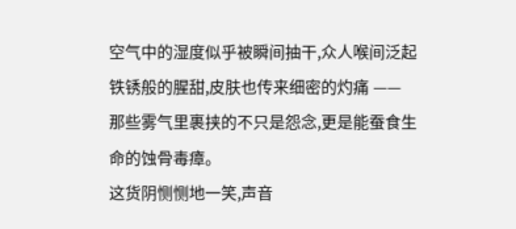空气中的湿度似乎被瞬间抽干,众人喉间泛起铁锈般的腥甜,皮肤也传来细密的灼痛 —— 那些雾气里裹挟的不只是怨念,更是能蚕食生命的蚀骨毒瘴。
这货阴恻恻地一笑,声音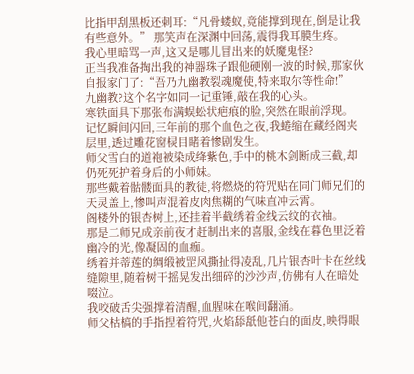比指甲刮黑板还刺耳:“凡骨蝼蚁,竟能撑到现在,倒是让我有些意外。” 那笑声在深渊中回荡,震得我耳膜生疼。
我心里暗骂一声,这又是哪儿冒出来的妖魔鬼怪?
正当我准备掏出我的神器珠子跟他硬刚一波的时候,那家伙自报家门了:“吾乃九幽教裂魂魔使,特来取尔等性命!”
九幽教?这个名字如同一记重锤,敲在我的心头。
寒铁面具下那张布满蜈蚣状疤痕的脸,突然在眼前浮现。
记忆瞬间闪回,三年前的那个血色之夜,我蜷缩在藏经阁夹层里,透过雕花窗棂目睹着惨剧发生。
师父雪白的道袍被染成绛紫色,手中的桃木剑断成三截,却仍死死护着身后的小师妹。
那些戴着骷髅面具的教徒,将燃烧的符咒贴在同门师兄们的天灵盖上,惨叫声混着皮肉焦糊的气味直冲云霄。
阁楼外的银杏树上,还挂着半截绣着金线云纹的衣袖。
那是二师兄成亲前夜才赶制出来的喜服,金线在暮色里泛着幽冷的光,像凝固的血痂。
绣着并蒂莲的绸缎被罡风撕扯得凌乱,几片银杏叶卡在丝线缝隙里,随着树干摇晃发出细碎的沙沙声,仿佛有人在暗处啜泣。
我咬破舌尖强撑着清醒,血腥味在喉间翻涌。
师父枯槁的手指捏着符咒,火焰舔舐他苍白的面皮,映得眼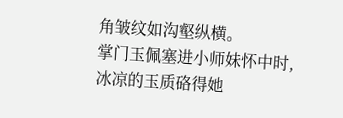角皱纹如沟壑纵横。
掌门玉佩塞进小师妹怀中时,冰凉的玉质硌得她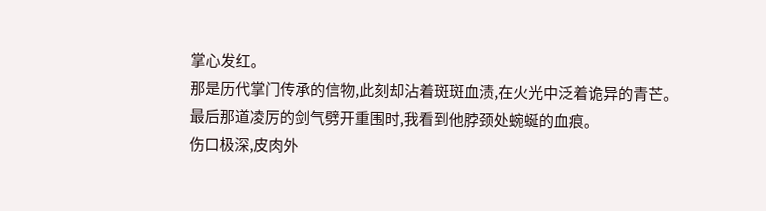掌心发红。
那是历代掌门传承的信物,此刻却沾着斑斑血渍,在火光中泛着诡异的青芒。
最后那道凌厉的剑气劈开重围时,我看到他脖颈处蜿蜒的血痕。
伤口极深,皮肉外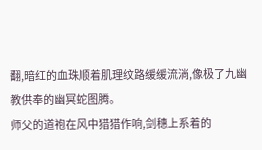翻,暗红的血珠顺着肌理纹路缓缓流淌,像极了九幽教供奉的幽冥蛇图腾。
师父的道袍在风中猎猎作响,剑穗上系着的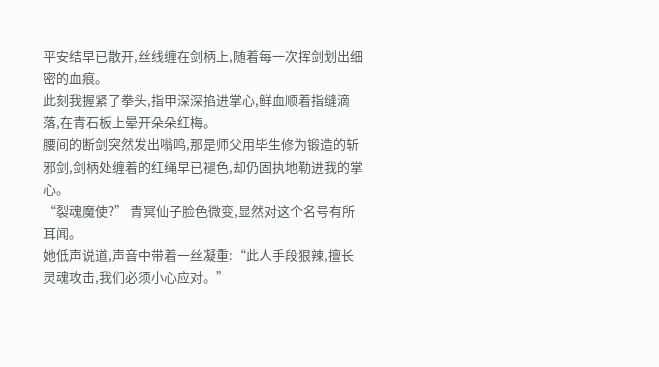平安结早已散开,丝线缠在剑柄上,随着每一次挥剑划出细密的血痕。
此刻我握紧了拳头,指甲深深掐进掌心,鲜血顺着指缝滴落,在青石板上晕开朵朵红梅。
腰间的断剑突然发出嗡鸣,那是师父用毕生修为锻造的斩邪剑,剑柄处缠着的红绳早已褪色,却仍固执地勒进我的掌心。
“裂魂魔使?” 青冥仙子脸色微变,显然对这个名号有所耳闻。
她低声说道,声音中带着一丝凝重:“此人手段狠辣,擅长灵魂攻击,我们必须小心应对。”